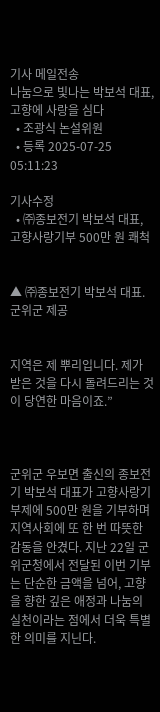기사 메일전송
나눔으로 빛나는 박보석 대표, 고향에 사랑을 심다
  • 조광식 논설위원
  • 등록 2025-07-25 05:11:23

기사수정
  • ㈜종보전기 박보석 대표, 고향사랑기부 500만 원 쾌척


▲ ㈜종보전기 박보석 대표. 군위군 제공


지역은 제 뿌리입니다. 제가 받은 것을 다시 돌려드리는 것이 당연한 마음이죠.”



군위군 우보면 출신의 종보전기 박보석 대표가 고향사랑기부제에 500만 원을 기부하며 지역사회에 또 한 번 따뜻한 감동을 안겼다. 지난 22일 군위군청에서 전달된 이번 기부는 단순한 금액을 넘어, 고향을 향한 깊은 애정과 나눔의 실천이라는 점에서 더욱 특별한 의미를 지닌다.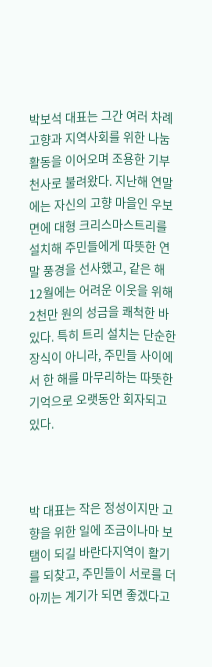박보석 대표는 그간 여러 차례 고향과 지역사회를 위한 나눔 활동을 이어오며 조용한 기부천사로 불려왔다. 지난해 연말에는 자신의 고향 마을인 우보면에 대형 크리스마스트리를 설치해 주민들에게 따뜻한 연말 풍경을 선사했고, 같은 해 12월에는 어려운 이웃을 위해 2천만 원의 성금을 쾌척한 바 있다. 특히 트리 설치는 단순한 장식이 아니라, 주민들 사이에서 한 해를 마무리하는 따뜻한 기억으로 오랫동안 회자되고 있다.



박 대표는 작은 정성이지만 고향을 위한 일에 조금이나마 보탬이 되길 바란다지역이 활기를 되찾고, 주민들이 서로를 더 아끼는 계기가 되면 좋겠다고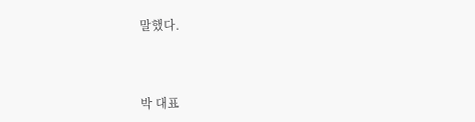말했다.



박 대표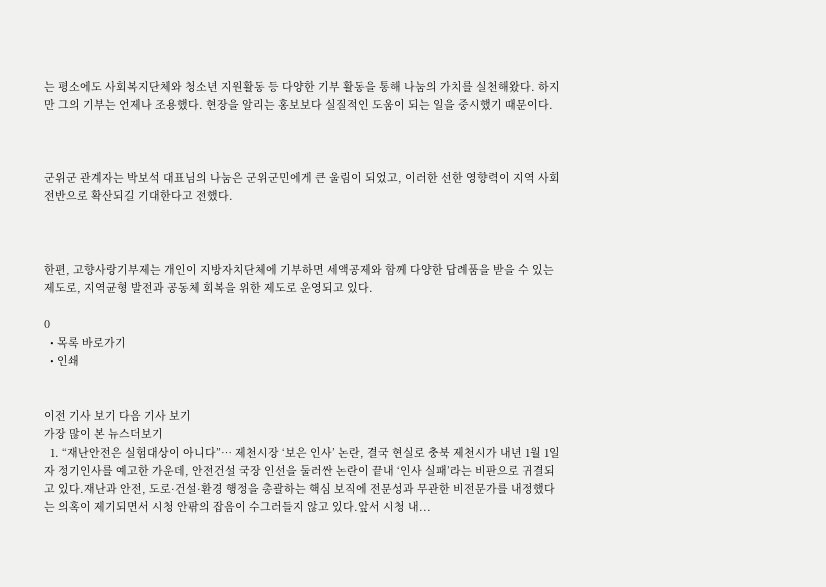는 평소에도 사회복지단체와 청소년 지원활동 등 다양한 기부 활동을 통해 나눔의 가치를 실천해왔다. 하지만 그의 기부는 언제나 조용했다. 현장을 알리는 홍보보다 실질적인 도움이 되는 일을 중시했기 때문이다.



군위군 관계자는 박보석 대표님의 나눔은 군위군민에게 큰 울림이 되었고, 이러한 선한 영향력이 지역 사회 전반으로 확산되길 기대한다고 전했다.



한편, 고향사랑기부제는 개인이 지방자치단체에 기부하면 세액공제와 함께 다양한 답례품을 받을 수 있는 제도로, 지역균형 발전과 공동체 회복을 위한 제도로 운영되고 있다.

0
  • 목록 바로가기
  • 인쇄


이전 기사 보기 다음 기사 보기
가장 많이 본 뉴스더보기
  1. “재난안전은 실험대상이 아니다”… 제천시장 ‘보은 인사’ 논란, 결국 현실로 충북 제천시가 내년 1월 1일 자 정기인사를 예고한 가운데, 안전건설 국장 인선을 둘러싼 논란이 끝내 ‘인사 실패’라는 비판으로 귀결되고 있다.재난과 안전, 도로·건설·환경 행정을 총괄하는 핵심 보직에 전문성과 무관한 비전문가를 내정했다는 의혹이 제기되면서 시청 안팎의 잡음이 수그러들지 않고 있다.앞서 시청 내...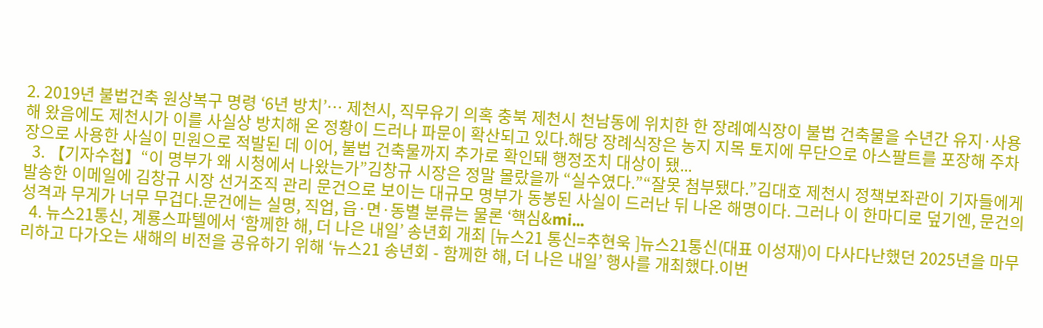2. 2019년 불법건축 원상복구 명령 ‘6년 방치’… 제천시, 직무유기 의혹 충북 제천시 천남동에 위치한 한 장례예식장이 불법 건축물을 수년간 유지·사용해 왔음에도 제천시가 이를 사실상 방치해 온 정황이 드러나 파문이 확산되고 있다.해당 장례식장은 농지 지목 토지에 무단으로 아스팔트를 포장해 주차장으로 사용한 사실이 민원으로 적발된 데 이어, 불법 건축물까지 추가로 확인돼 행정조치 대상이 됐...
  3. 【기자수첩】“이 명부가 왜 시청에서 나왔는가”김창규 시장은 정말 몰랐을까 “실수였다.”“잘못 첨부됐다.”김대호 제천시 정책보좌관이 기자들에게 발송한 이메일에 김창규 시장 선거조직 관리 문건으로 보이는 대규모 명부가 동봉된 사실이 드러난 뒤 나온 해명이다. 그러나 이 한마디로 덮기엔, 문건의 성격과 무게가 너무 무겁다.문건에는 실명, 직업, 읍·면·동별 분류는 물론 ‘핵심&mi...
  4. 뉴스21통신, 계룡스파텔에서 ‘함께한 해, 더 나은 내일’ 송년회 개최 [뉴스21 통신=추현욱 ]뉴스21통신(대표 이성재)이 다사다난했던 2025년을 마무리하고 다가오는 새해의 비전을 공유하기 위해 ‘뉴스21 송년회 - 함께한 해, 더 나은 내일’ 행사를 개최했다.이번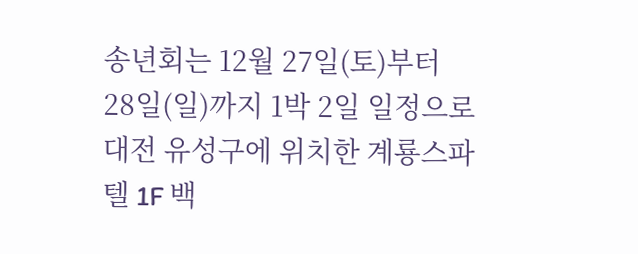송년회는 12월 27일(토)부터 28일(일)까지 1박 2일 일정으로 대전 유성구에 위치한 계룡스파텔 1F 백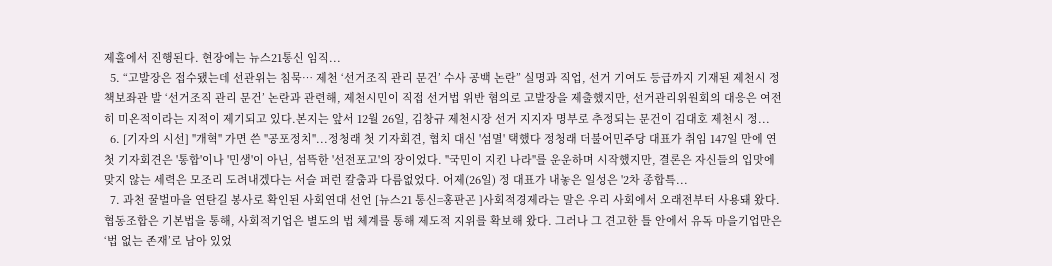제홀에서 진행된다. 현장에는 뉴스21통신 임직...
  5. “고발장은 접수됐는데 선관위는 침묵… 제천 ‘선거조직 관리 문건’ 수사 공백 논란” 실명과 직업, 선거 기여도 등급까지 기재된 제천시 정책보좌관 발 ‘선거조직 관리 문건’ 논란과 관련해, 제천시민이 직접 선거법 위반 혐의로 고발장을 제출했지만, 선거관리위원회의 대응은 여전히 미온적이라는 지적이 제기되고 있다.본지는 앞서 12월 26일, 김창규 제천시장 선거 지지자 명부로 추정되는 문건이 김대호 제천시 정...
  6. [기자의 시선] "개혁" 가면 쓴 "공포정치"...정청래 첫 기자회견, 협치 대신 '섬멸' 택했다 정청래 더불어민주당 대표가 취임 147일 만에 연 첫 기자회견은 '통합'이나 '민생'이 아닌, 섬뜩한 '선전포고'의 장이었다. "국민이 지킨 나라"를 운운하며 시작했지만, 결론은 자신들의 입맛에 맞지 않는 세력은 모조리 도려내겠다는 서슬 퍼런 칼춤과 다름없었다. 어제(26일) 정 대표가 내놓은 일성은 '2차 종합특...
  7. 과천 꿀벌마을 연탄길 봉사로 확인된 사회연대 선언 [뉴스21 통신=홍판곤 ]사회적경제라는 말은 우리 사회에서 오래전부터 사용돼 왔다. 협동조합은 기본법을 통해, 사회적기업은 별도의 법 체계를 통해 제도적 지위를 확보해 왔다. 그러나 그 견고한 틀 안에서 유독 마을기업만은 ‘법 없는 존재’로 남아 있었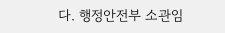다. 행정안전부 소관임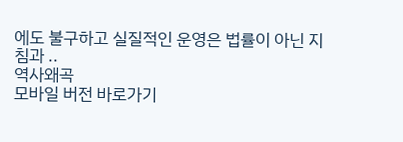에도 불구하고 실질적인 운영은 법률이 아닌 지침과 ..
역사왜곡
모바일 버전 바로가기